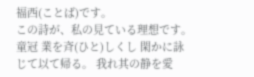福西(ことば)です。
この詩が、私の見ている理想です。
童冠 業を斉(ひと)しくし 閑かに詠じて以て帰る。 我れ其の静を愛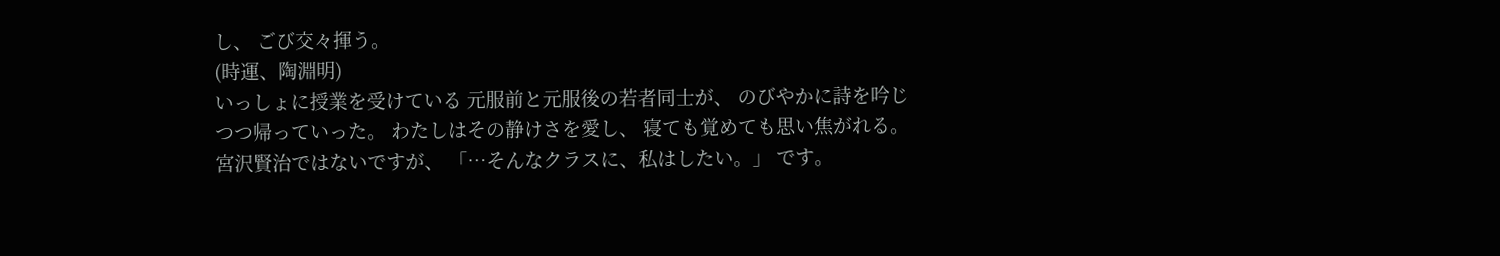し、 ごび交々揮う。
(時運、陶淵明)
いっしょに授業を受けている 元服前と元服後の若者同士が、 のびやかに詩を吟じつつ帰っていった。 わたしはその静けさを愛し、 寝ても覚めても思い焦がれる。
宮沢賢治ではないですが、 「…そんなクラスに、私はしたい。」 です。